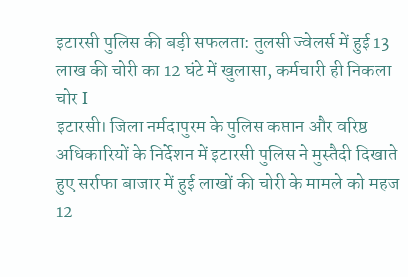इटारसी पुलिस की बड़ी सफलता: तुलसी ज्वेलर्स में हुई 13 लाख की चोरी का 12 घंटे में खुलासा, कर्मचारी ही निकला चोर I
इटारसी। जिला नर्मदापुरम के पुलिस कप्तान और वरिष्ठ अधिकारियों के निर्देशन में इटारसी पुलिस ने मुस्तैदी दिखाते हुए सर्राफा बाजार में हुई लाखों की चोरी के मामले को महज 12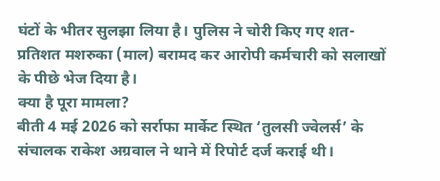घंटों के भीतर सुलझा लिया है। पुलिस ने चोरी किए गए शत-प्रतिशत मशरुका (माल) बरामद कर आरोपी कर्मचारी को सलाखों के पीछे भेज दिया है।
क्या है पूरा मामला?
बीती 4 मई 2026 को सर्राफा मार्केट स्थित ‘तुलसी ज्वेलर्स’ के संचालक राकेश अग्रवाल ने थाने में रिपोर्ट दर्ज कराई थी।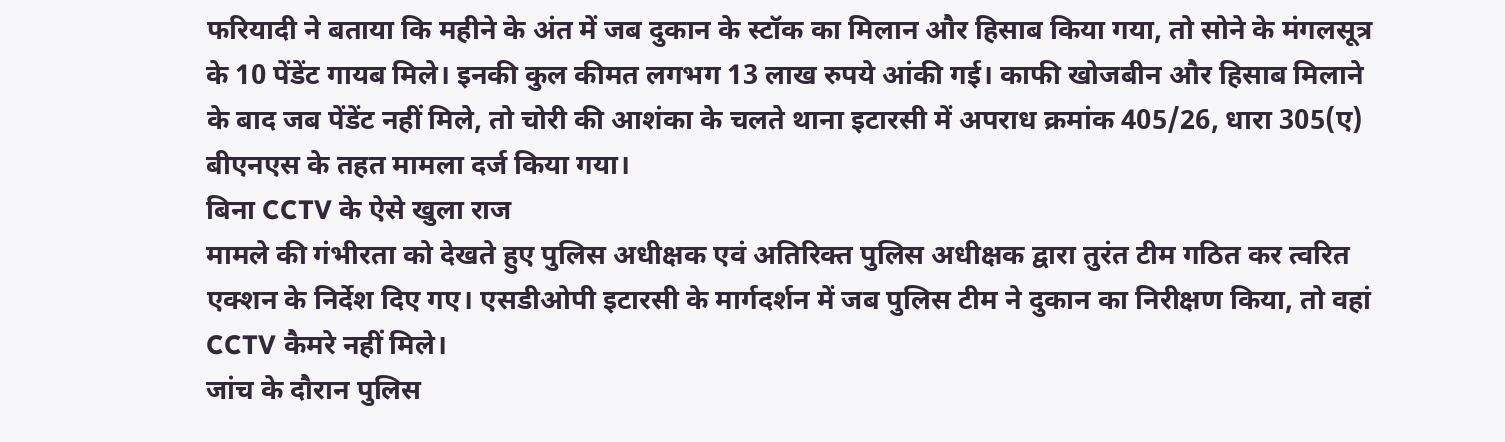फरियादी ने बताया कि महीने के अंत में जब दुकान के स्टॉक का मिलान और हिसाब किया गया, तो सोने के मंगलसूत्र के 10 पेंडेंट गायब मिले। इनकी कुल कीमत लगभग 13 लाख रुपये आंकी गई। काफी खोजबीन और हिसाब मिलाने के बाद जब पेंडेंट नहीं मिले, तो चोरी की आशंका के चलते थाना इटारसी में अपराध क्रमांक 405/26, धारा 305(ए) बीएनएस के तहत मामला दर्ज किया गया।
बिना CCTV के ऐसे खुला राज
मामले की गंभीरता को देखते हुए पुलिस अधीक्षक एवं अतिरिक्त पुलिस अधीक्षक द्वारा तुरंत टीम गठित कर त्वरित एक्शन के निर्देश दिए गए। एसडीओपी इटारसी के मार्गदर्शन में जब पुलिस टीम ने दुकान का निरीक्षण किया, तो वहां CCTV कैमरे नहीं मिले।
जांच के दौरान पुलिस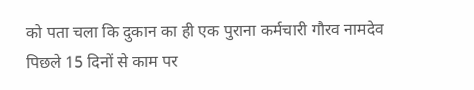को पता चला कि दुकान का ही एक पुराना कर्मचारी गौरव नामदेव पिछले 15 दिनों से काम पर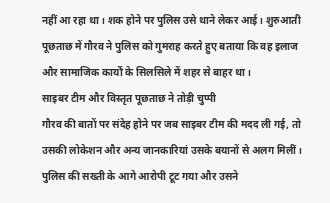नहीं आ रहा था। शक होने पर पुलिस उसे थाने लेकर आई। शुरुआती पूछताछ में गौरव ने पुलिस को गुमराह करते हुए बताया कि वह इलाज और सामाजिक कार्यों के सिलसिले में शहर से बाहर था।
साइबर टीम और विस्तृत पूछताछ ने तोड़ी चुप्पी
गौरव की बातों पर संदेह होने पर जब साइबर टीम की मदद ली गई, तो उसकी लोकेशन और अन्य जानकारियां उसके बयानों से अलग मिलीं। पुलिस की सख्ती के आगे आरोपी टूट गया और उसने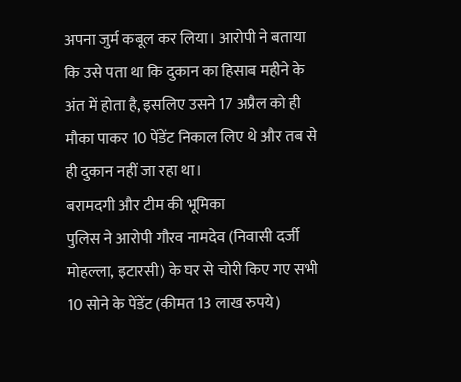अपना जुर्म कबूल कर लिया। आरोपी ने बताया कि उसे पता था कि दुकान का हिसाब महीने के अंत में होता है, इसलिए उसने 17 अप्रैल को ही मौका पाकर 10 पेंडेंट निकाल लिए थे और तब से ही दुकान नहीं जा रहा था।
बरामदगी और टीम की भूमिका
पुलिस ने आरोपी गौरव नामदेव (निवासी दर्जी मोहल्ला, इटारसी) के घर से चोरी किए गए सभी 10 सोने के पेंडेंट (कीमत 13 लाख रुपये)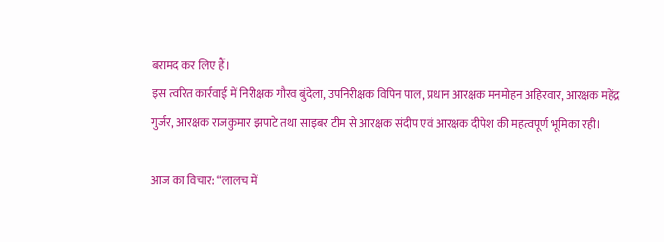बरामद कर लिए हैं।
इस त्वरित कार्रवाई में निरीक्षक गौरव बुंदेला, उपनिरीक्षक विपिन पाल, प्रधान आरक्षक मनमोहन अहिरवार, आरक्षक महेंद्र गुर्जर, आरक्षक राजकुमार झपाटे तथा साइबर टीम से आरक्षक संदीप एवं आरक्षक दीपेश की महत्वपूर्ण भूमिका रही।

आज का विचार: “लालच में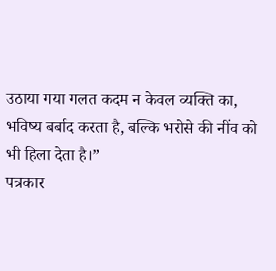उठाया गया गलत कदम न केवल व्यक्ति का,
भविष्य बर्बाद करता है, बल्कि भरोसे की नींव को भी हिला देता है।”
पत्रकार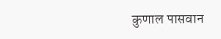कुणाल पासवान